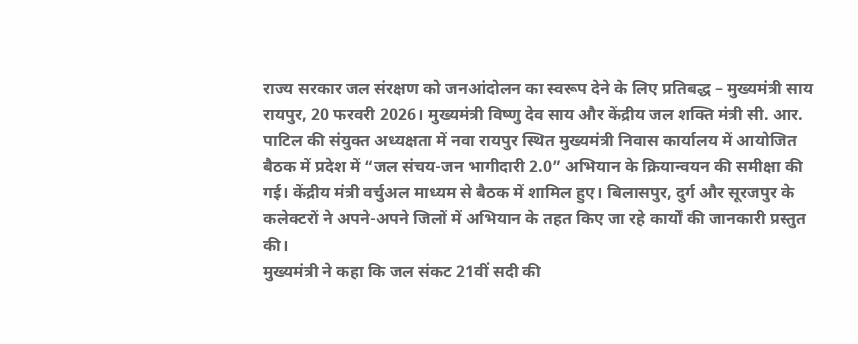राज्य सरकार जल संरक्षण को जनआंदोलन का स्वरूप देने के लिए प्रतिबद्ध – मुख्यमंत्री साय
रायपुर, 20 फरवरी 2026। मुख्यमंत्री विष्णु देव साय और केंद्रीय जल शक्ति मंत्री सी. आर. पाटिल की संयुक्त अध्यक्षता में नवा रायपुर स्थित मुख्यमंत्री निवास कार्यालय में आयोजित बैठक में प्रदेश में “जल संचय-जन भागीदारी 2.0” अभियान के क्रियान्वयन की समीक्षा की गई। केंद्रीय मंत्री वर्चुअल माध्यम से बैठक में शामिल हुए। बिलासपुर, दुर्ग और सूरजपुर के कलेक्टरों ने अपने-अपने जिलों में अभियान के तहत किए जा रहे कार्यों की जानकारी प्रस्तुत की।
मुख्यमंत्री ने कहा कि जल संकट 21वीं सदी की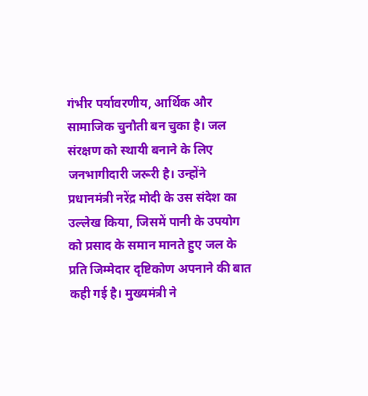गंभीर पर्यावरणीय, आर्थिक और सामाजिक चुनौती बन चुका है। जल संरक्षण को स्थायी बनाने के लिए जनभागीदारी जरूरी है। उन्होंने प्रधानमंत्री नरेंद्र मोदी के उस संदेश का उल्लेख किया, जिसमें पानी के उपयोग को प्रसाद के समान मानते हुए जल के प्रति जिम्मेदार दृष्टिकोण अपनाने की बात कही गई है। मुख्यमंत्री ने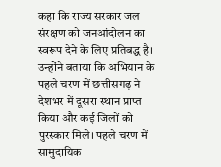कहा कि राज्य सरकार जल संरक्षण को जनआंदोलन का स्वरूप देने के लिए प्रतिबद्ध है।
उन्होंने बताया कि अभियान के पहले चरण में छत्तीसगढ़ ने देशभर में दूसरा स्थान प्राप्त किया और कई जिलों को पुरस्कार मिले। पहले चरण में सामुदायिक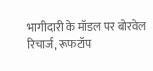भागीदारी के मॉडल पर बोरवेल रिचार्ज, रूफटॉप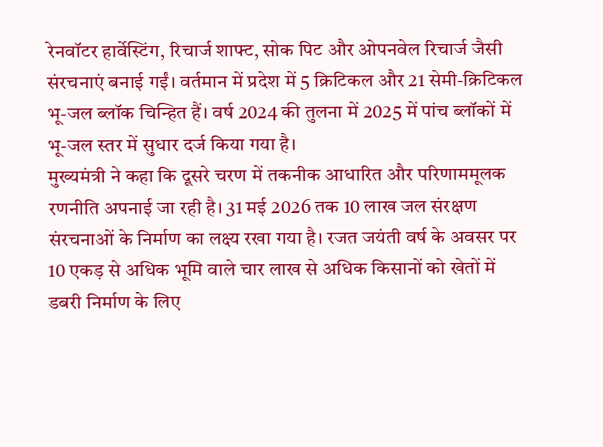रेनवॉटर हार्वेस्टिंग, रिचार्ज शाफ्ट, सोक पिट और ओपनवेल रिचार्ज जैसी संरचनाएं बनाई गईं। वर्तमान में प्रदेश में 5 क्रिटिकल और 21 सेमी-क्रिटिकल भू-जल ब्लॉक चिन्हित हैं। वर्ष 2024 की तुलना में 2025 में पांच ब्लॉकों में भू-जल स्तर में सुधार दर्ज किया गया है।
मुख्यमंत्री ने कहा कि दूसरे चरण में तकनीक आधारित और परिणाममूलक रणनीति अपनाई जा रही है। 31 मई 2026 तक 10 लाख जल संरक्षण संरचनाओं के निर्माण का लक्ष्य रखा गया है। रजत जयंती वर्ष के अवसर पर 10 एकड़ से अधिक भूमि वाले चार लाख से अधिक किसानों को खेतों में डबरी निर्माण के लिए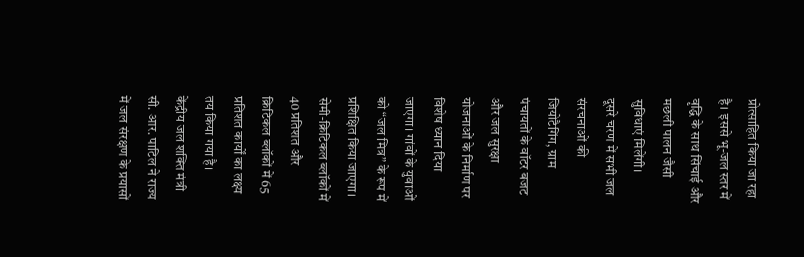प्रोत्साहित किया जा रहा है। इससे भू-जल स्तर में वृद्धि के साथ सिंचाई और मछली पालन जैसी सुविधाएं मिलेंगी।
दूसरे चरण में सभी जल संरचनाओं की जियोटैगिंग, ग्राम पंचायतों के वॉटर बजट और जल सुरक्षा योजनाओं के निर्माण पर विशेष ध्यान दिया जाएगा। गांवों के युवाओं को “जल मित्र” के रूप में प्रशिक्षित किया जाएगा। सेमी-क्रिटिकल ब्लॉकों में 40 प्रतिशत और क्रिटिकल ब्लॉकों में 65 प्रतिशत कार्यों का लक्ष्य तय किया गया है।
केंद्रीय जल शक्ति मंत्री सी. आर. पाटिल ने राज्य में जल संरक्षण के प्रयासों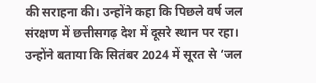की सराहना की। उन्होंने कहा कि पिछले वर्ष जल संरक्षण में छत्तीसगढ़ देश में दूसरे स्थान पर रहा। उन्होंने बताया कि सितंबर 2024 में सूरत से ‘जल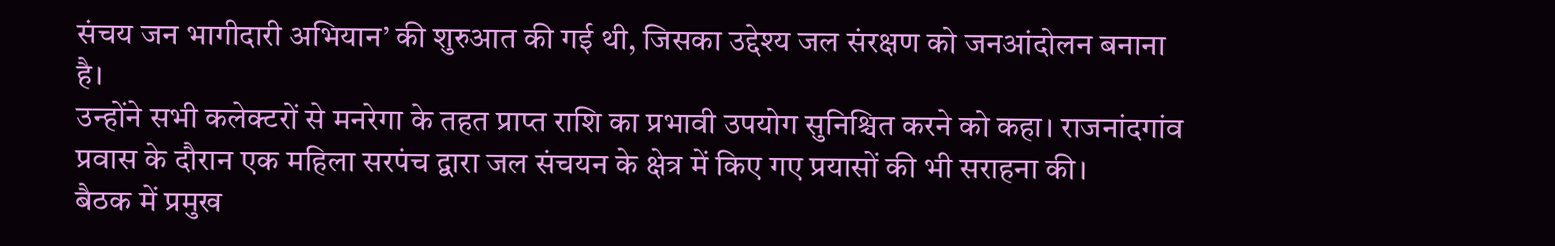संचय जन भागीदारी अभियान’ की शुरुआत की गई थी, जिसका उद्देश्य जल संरक्षण को जनआंदोलन बनाना है।
उन्होंने सभी कलेक्टरों से मनरेगा के तहत प्राप्त राशि का प्रभावी उपयोग सुनिश्चित करने को कहा। राजनांदगांव प्रवास के दौरान एक महिला सरपंच द्वारा जल संचयन के क्षेत्र में किए गए प्रयासों की भी सराहना की।
बैठक में प्रमुख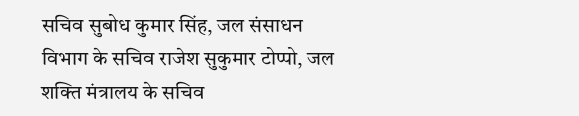सचिव सुबोध कुमार सिंह, जल संसाधन विभाग के सचिव राजेश सुकुमार टोप्पो, जल शक्ति मंत्रालय के सचिव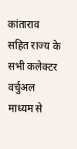कांताराव सहित राज्य के सभी कलेक्टर वर्चुअल माध्यम से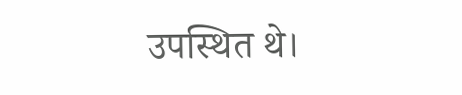उपस्थित थे।